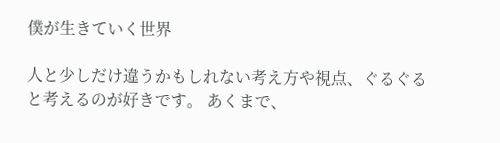僕が生きていく世界

人と少しだけ違うかもしれない考え方や視点、ぐるぐると考えるのが好きです。 あくまで、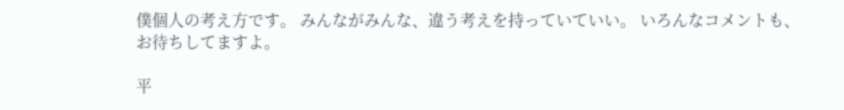僕個人の考え方です。 みんながみんな、違う考えを持っていていい。 いろんなコメントも、お待ちしてますよ。

平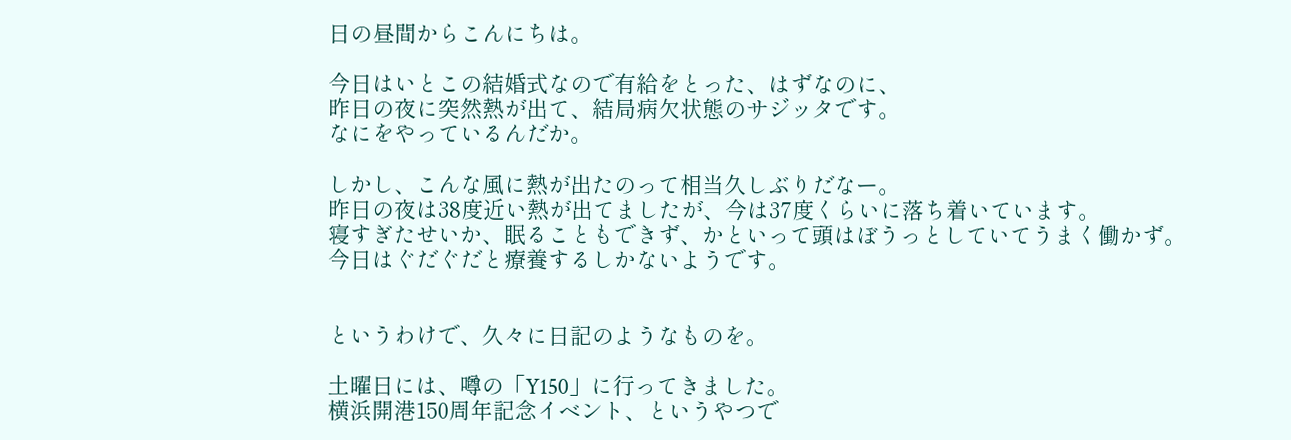日の昼間からこんにちは。

今日はいとこの結婚式なので有給をとった、はずなのに、
昨日の夜に突然熱が出て、結局病欠状態のサジッタです。
なにをやっているんだか。

しかし、こんな風に熱が出たのって相当久しぶりだなー。
昨日の夜は38度近い熱が出てましたが、今は37度くらいに落ち着いています。
寝すぎたせいか、眠ることもできず、かといって頭はぼうっとしていてうまく働かず。
今日はぐだぐだと療養するしかないようです。


というわけで、久々に日記のようなものを。

土曜日には、噂の「Y150」に行ってきました。
横浜開港150周年記念イベント、というやつで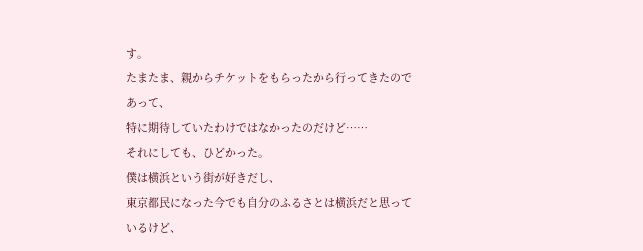す。
たまたま、親からチケットをもらったから行ってきたのであって、
特に期待していたわけではなかったのだけど……
それにしても、ひどかった。
僕は横浜という街が好きだし、
東京都民になった今でも自分のふるさとは横浜だと思っているけど、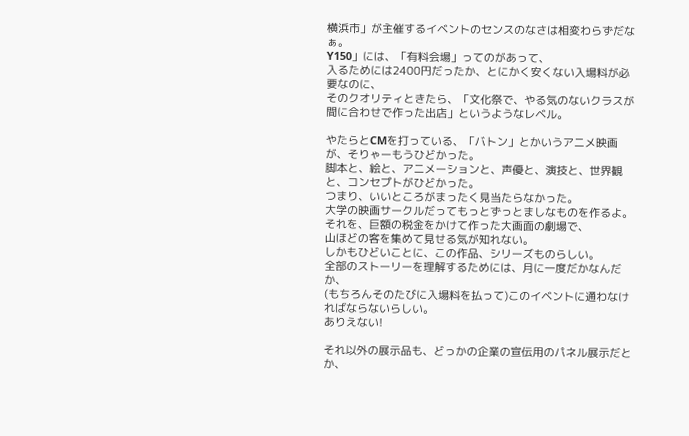横浜市」が主催するイベントのセンスのなさは相変わらずだなぁ。
Y150」には、「有料会場」ってのがあって、
入るためには2400円だったか、とにかく安くない入場料が必要なのに、
そのクオリティときたら、「文化祭で、やる気のないクラスが間に合わせで作った出店」というようなレベル。

やたらとCMを打っている、「バトン」とかいうアニメ映画が、そりゃーもうひどかった。
脚本と、絵と、アニメーションと、声優と、演技と、世界観と、コンセプトがひどかった。
つまり、いいところがまったく見当たらなかった。
大学の映画サークルだってもっとずっとましなものを作るよ。
それを、巨額の税金をかけて作った大画面の劇場で、
山ほどの客を集めて見せる気が知れない。
しかもひどいことに、この作品、シリーズものらしい。
全部のストーリーを理解するためには、月に一度だかなんだか、
(もちろんそのたびに入場料を払って)このイベントに通わなければならないらしい。
ありえない!

それ以外の展示品も、どっかの企業の宣伝用のパネル展示だとか、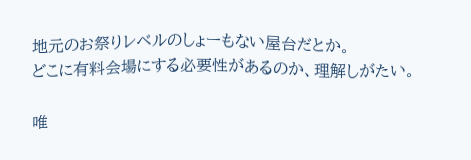地元のお祭りレベルのしょーもない屋台だとか。
どこに有料会場にする必要性があるのか、理解しがたい。

唯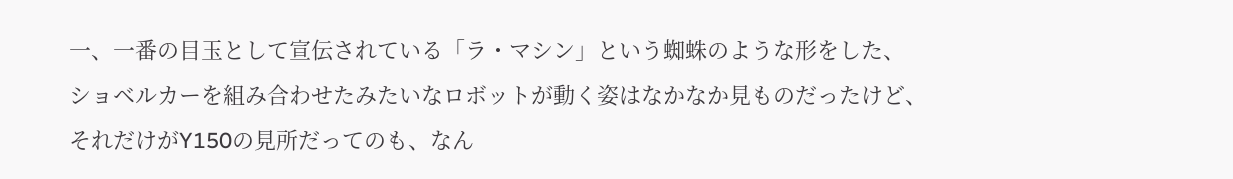一、一番の目玉として宣伝されている「ラ・マシン」という蜘蛛のような形をした、
ショベルカーを組み合わせたみたいなロボットが動く姿はなかなか見ものだったけど、
それだけがY150の見所だってのも、なん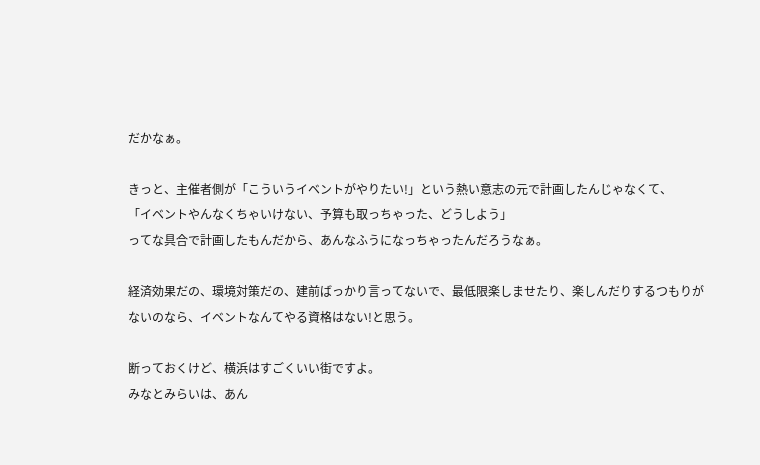だかなぁ。

きっと、主催者側が「こういうイベントがやりたい!」という熱い意志の元で計画したんじゃなくて、
「イベントやんなくちゃいけない、予算も取っちゃった、どうしよう」
ってな具合で計画したもんだから、あんなふうになっちゃったんだろうなぁ。

経済効果だの、環境対策だの、建前ばっかり言ってないで、最低限楽しませたり、楽しんだりするつもりがないのなら、イベントなんてやる資格はない!と思う。

断っておくけど、横浜はすごくいい街ですよ。
みなとみらいは、あん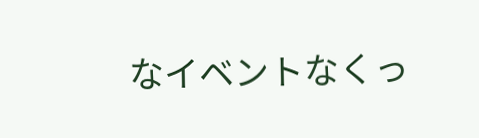なイベントなくっ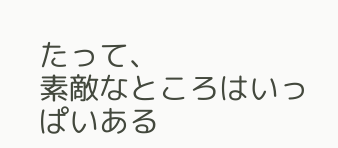たって、
素敵なところはいっぱいある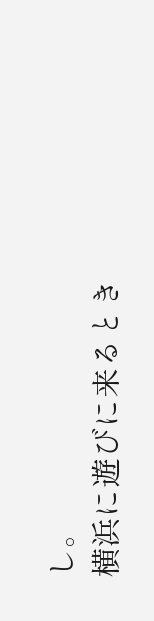し。
横浜に遊びに来るとき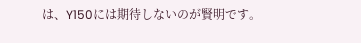は、Y150には期待しないのが賢明です。